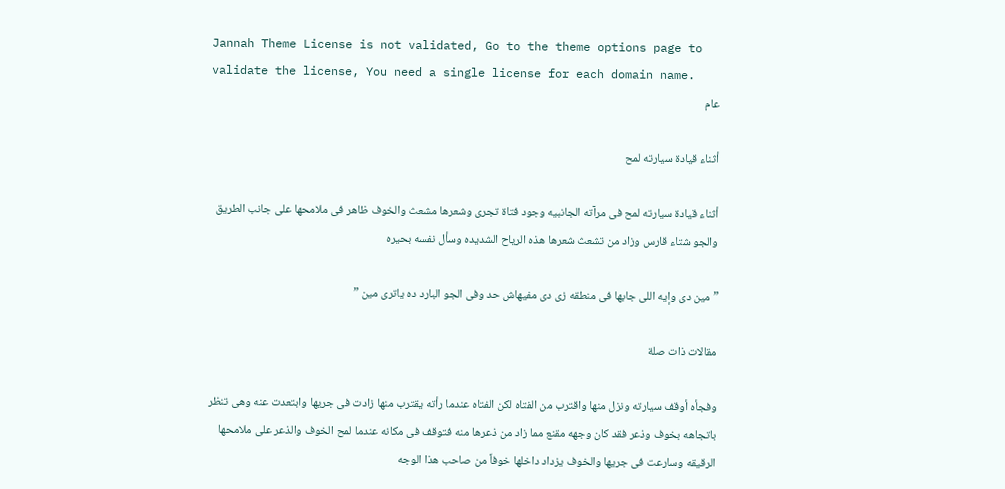Jannah Theme License is not validated, Go to the theme options page to validate the license, You need a single license for each domain name.
عام

أثناء قيادة سيارته لمح

أثناء قيادة سيارته لمح فى مرآته الجانبيه وجود فتاة تجرى وشعرها مشعث والخوف ظاهر فى ملامحها على جانب الطريق والجو شتاء قارس وزاد من تشعث شعرها هذه الرياح الشديده وسأل نفسه بحيره

” مين دى وإيه اللى جابها فى منطقه زى دى مفيهاش حد وفى الجو البارد ده ياترى مين ”

مقالات ذات صلة

وفجأه أوقف سيارته ونزل منها واقترب من الفتاه لكن الفتاه عندما رأته يقترب منها زادت فى جريها وابتعدت عنه وهى تنظر باتجاهه بخوف وذعر فقد كان وجهه مقنع مما زاد من ذعرها منه فتوقف فى مكانه عندما لمح الخوف والذعر على ملامحها الرقيقه وسارعت فى جريها والخوف يزداد داخلها خوفاً من صاحب هذا الوجه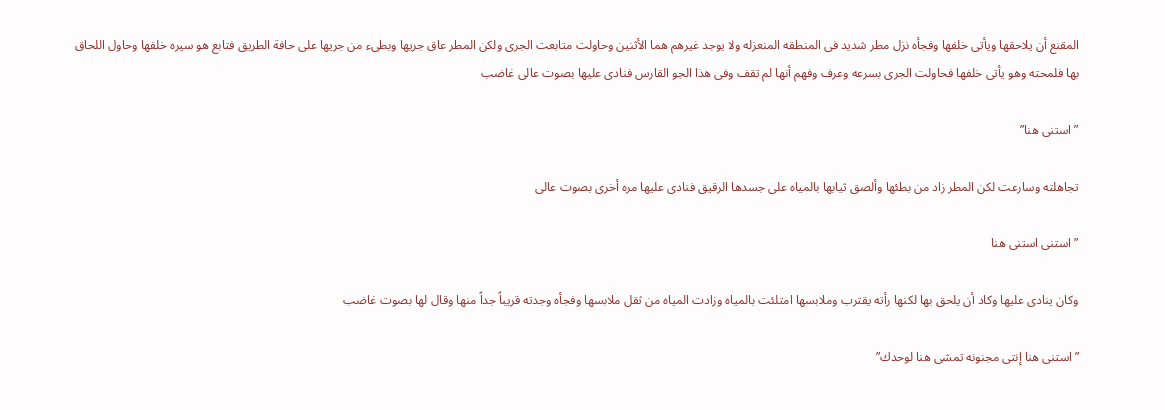المقنع أن يلاحقها ويأتى خلفها وفجأه نزل مطر شديد فى المنطقه المنعزله ولا يوجد غيرهم هما الأثنين وحاولت متابعت الجرى ولكن المطر عاق جريها وبطىء من جريها على حافة الطريق فتابع هو سيره خلفها وحاول اللحاق بها فلمحته وهو يأتى خلفها فحاولت الجرى بسرعه وعرف وفهم أنها لم تقف وفى هذا الجو القارس فنادى عليها بصوت عالى غاضب

” استنى هنا”

تجاهلته وسارعت لكن المطر زاد من بطئها وألصق ثيابها بالمياه على جسدها الرقيق فنادى عليها مره أخرى بصوت عالى

” استنى استنى هنا

وكان ينادى عليها وكاد أن يلحق بها لكنها رأته يقترب وملابسها امتلئت بالمياه وزادت المياه من ثقل ملابسها وفجأه وجدته قريباً جداً منها وقال لها بصوت غاضب

” استنى هنا إنتى مجنونه تمشى هنا لوحدك”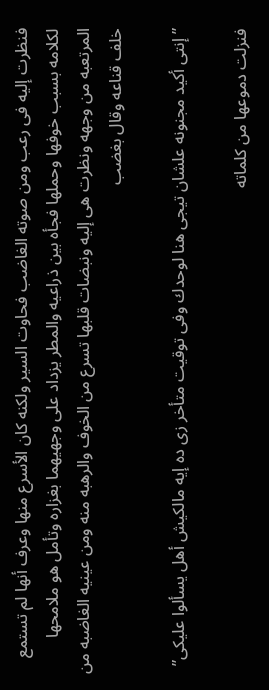فنظرت إليه فى رعب ومن صوته الغاضب فحاوت السير ولكنه كان الأسرع منها وعرف أنها لم تستمع لكلامه بسبب خوفها وحملها فجأه بين ذراعيه والمطر يزداد على وجهيهما بغزاره وتأمل هو ملامحها المرتعبه من وجهه ونظرت هى إليه ونبضات قلبها تسرع من الخوف والرهبه منه ومن عينيه الغاضبه من خلف قناعه وقال بغضب

” إنتى أكيد مجنونه علشان تيجى هنا لوحدك وفى توقيت متأخر زى ده إيه مالكيش أهل يسألوا عليكى”

فنزلت دموعها من كلماته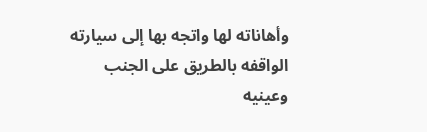وأهاناته لها واتجه بها إلى سيارته الواقفه بالطريق على الجنب وعينيه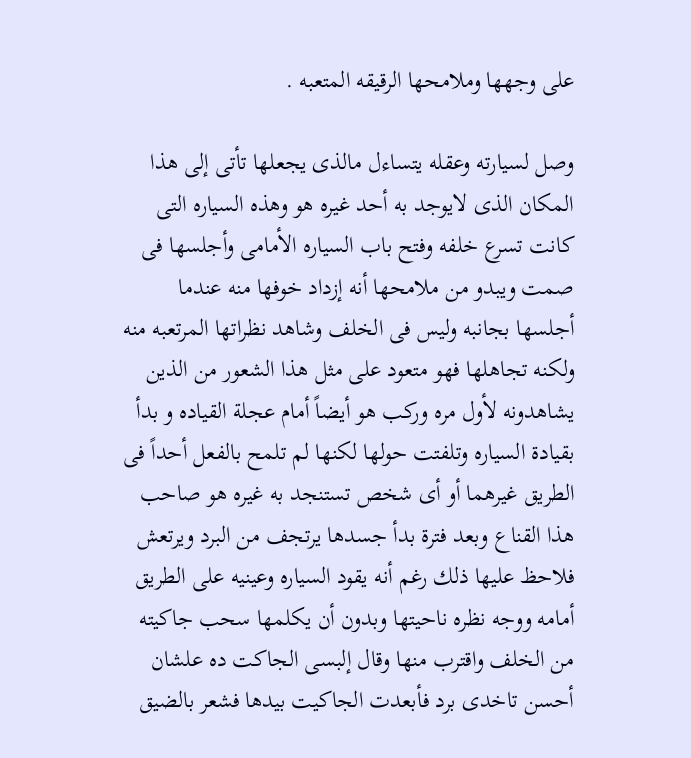على وجهها وملامحها الرقيقه المتعبه .

وصل لسيارته وعقله يتساءل مالذى يجعلها تأتى إلى هذا المكان الذى لايوجد به أحد غيره هو وهذه السياره التى كانت تسرع خلفه وفتح باب السياره الأمامى وأجلسها فى صمت ويبدو من ملامحها أنه إزداد خوفها منه عندما أجلسها بجانبه وليس فى الخلف وشاهد نظراتها المرتعبه منه ولكنه تجاهلها فهو متعود على مثل هذا الشعور من الذين يشاهدونه لأول مره وركب هو أيضاً أمام عجلة القياده و بدأ بقيادة السياره وتلفتت حولها لكنها لم تلمح بالفعل أحداً فى الطريق غيرهما أو أى شخص تستنجد به غيره هو صاحب هذا القناع وبعد فترة بدأ جسدها يرتجف من البرد ويرتعش فلاحظ عليها ذلك رغم أنه يقود السياره وعينيه على الطريق أمامه ووجه نظره ناحيتها وبدون أن يكلمها سحب جاكيته من الخلف واقترب منها وقال إلبسى الجاكت ده علشان أحسن تاخدى برد فأبعدت الجاكيت بيدها فشعر بالضيق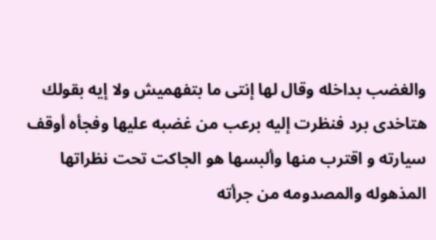والغضب بداخله وقال لها إنتى ما بتفهميش ولا إيه بقولك هتاخدى برد فنظرت إليه برعب من غضبه عليها وفجأه أوقف سيارته و اقترب منها وألبسها هو الجاكت تحت نظراتها المذهوله والمصدومه من جرأته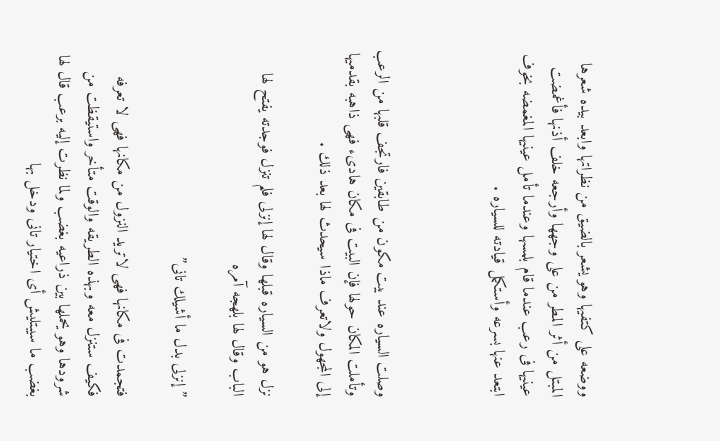ووضعه على كتفيها وهو يشعر بالضيق من نظراتها وابعد بيده شعرها المبتل من أثر المطر من على وجهها وأرجعه خلف أذنها فأغمضت عينيها فى رعب عندما قام بلمسها وعندما تأمل عينيها المغمضه بخوف ابتعد عنها بسرعه وأستكمل قيادته للسياره .



وصلت السياره عند بيت مكون من طابقين فارتجف قلبها من الرعب وتأملت المكان حولها فإن البيت فى مكان هادىء فهى ذاهبه بقدميها إلى المجهول ولاتعرف ماذا سيحدث لها بعد ذلك .

نزل هو من السياره قبلها وقال لها إنزلى فلم تنزل فوجدته يفتح لها الباب وقال لها بلهجه آمره

” إنزلى بدل ما أشيلك تانى”

فتجمدت فى مكانها فهى لاتريد النزول من مكانها فهى لا تعرفه فكيف ستنزل معه وبهذه الطريقه والوقت متأخر واستيقظت من شرودها وهو يحملها بين ذراعيه بغضب ولما نظرت إليه برعب قال لها بغضب ما سيبتليش أى اختيار تانى ودخل بها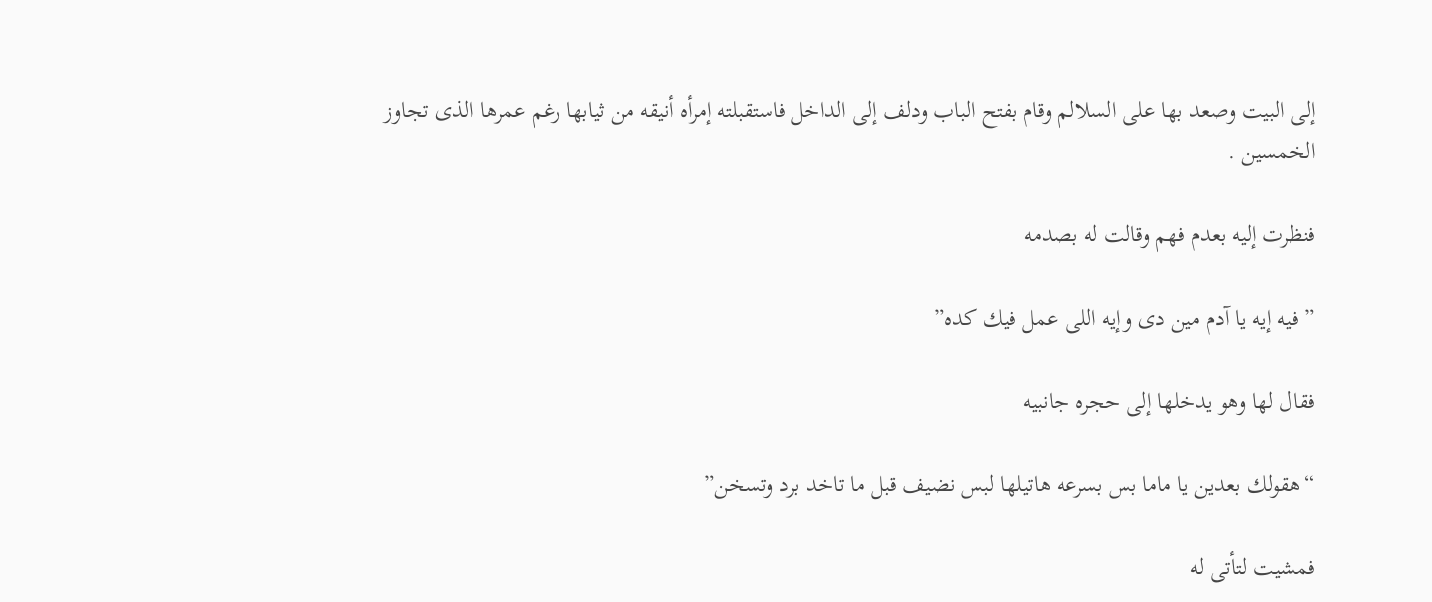إلى البيت وصعد بها على السلالم وقام بفتح الباب ودلف إلى الداخل فاستقبلته إمرأه أنيقه من ثيابها رغم عمرها الذى تجاوز الخمسين .

فنظرت إليه بعدم فهم وقالت له بصدمه

” فيه إيه يا آدم مين دى وإيه اللى عمل فيك كده”

فقال لها وهو يدخلها إلى حجره جانبيه

“هقولك بعدين يا ماما بس بسرعه هاتيلها لبس نضيف قبل ما تاخد برد وتسخن”

فمشيت لتأتى له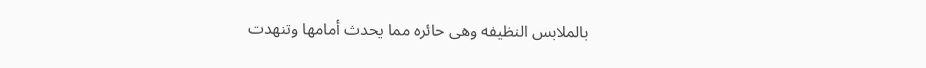بالملابس النظيفه وهى حائره مما يحدث أمامها وتنهدت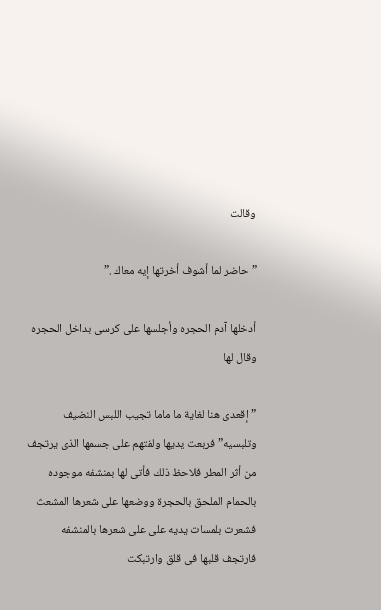وقالت

” حاضر لما أشوف أخرتها إيه معاك .”

أدخلها آدم الحجره وأجلسها على كرسى بداخل الحجره وقال لها

” إقعدى هنا لغاية ما ماما تجيب اللبس النضيف وتلبسيه” فربعت يديها ولفتهم على جسمها الذى يرتجف من أثر المطر فلاحظ ذلك فأتى لها بمنشفه موجوده بالحمام الملحق بالحجرة ووضعها على شعرها المشعث فشعرت بلمسات يديه على على شعرها بالمنشفه فارتجف قلبها فى قلق وارتبكت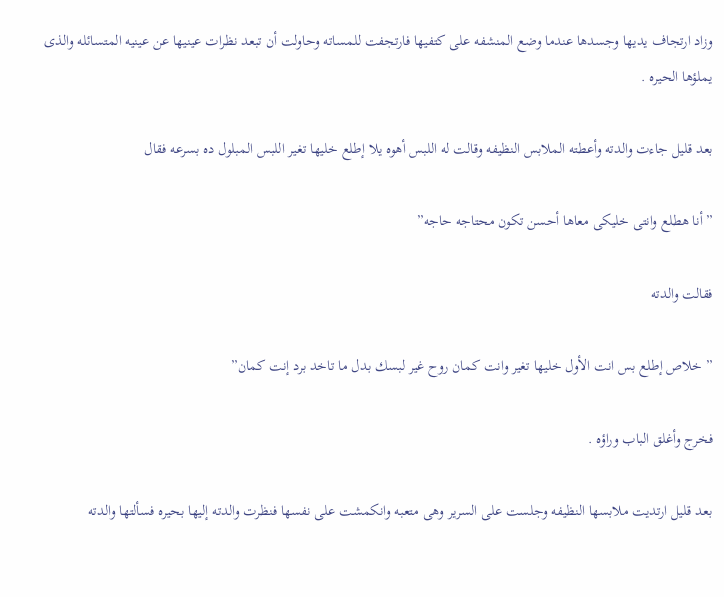وزاد ارتجاف يديها وجسدها عندما وضع المنشفه على كتفيها فارتجفت للمساته وحاولت أن تبعد نظرات عينيها عن عينيه المتسائله والذى يملؤها الحيره .

بعد قليل جاءت والدته وأعطته الملابس النظيفه وقالت له اللبس أهوه يلا إطلع خليها تغير اللبس المبلول ده بسرعه فقال

” أنا هطلع وانتى خليكى معاها أحسن تكون محتاجه حاجه”

فقالت والدته

” خلاص إطلع بس انت الأول خليها تغير وانت كمان روح غير لبسك بدل ما تاخد برد إنت كمان”

فخرج وأغلق الباب وراؤه .

بعد قليل ارتديت ملابسها النظيفه وجلست على السرير وهى متعبه وانكمشت على نفسها فنظرت والدته إليها بحيره فسألتها والدته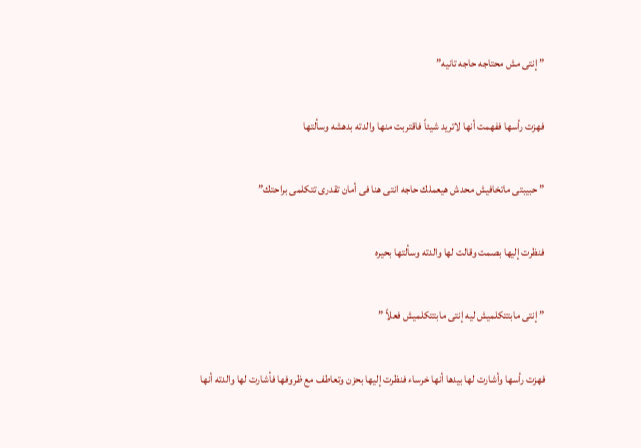” إنتى مش محتاجه حاجه تانيه”

فهزت رأسها ففهمت أنها لاتريد شيئاً فاقتربت منها والدته بدهشه وسألتها

” حبيبتى ماتخافيش محدش هيعملك حاجه انتى هنا فى أمان تقدرى تتكلمى براحتك”

فنظرت إليها بصمت وقالت لها والدته وسألتها بحيره

” إنتى مابتتكلميش ليه إنتى مابتتكلميش فعلاً ”

فهزت رأسها وأشارت لها بيدها أنها خرساء فنظرت إليها بحزن وتعاطف مع ظروفها فأشارت لها والدته أنها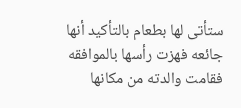ستأتى لها بطعام بالتأكيد أنها جائعه فهزت رأسها بالموافقه فقامت والدته من مكانها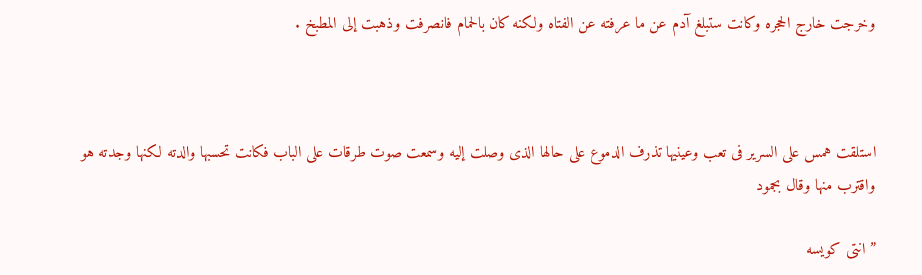وخرجت خارج الحجره وكانت ستبلغ آدم عن ما عرفته عن الفتاه ولكنه كان بالحمام فانصرفت وذهبت إلى المطبخ .



استلقت همس على السرير فى تعب وعينيها تذرف الدموع على حالها الذى وصلت إليه وسمعت صوت طرقات على الباب فكانت تحسبها والدته لكنها وجدته هو واقترب منها وقال بجمود

” انتى كويسه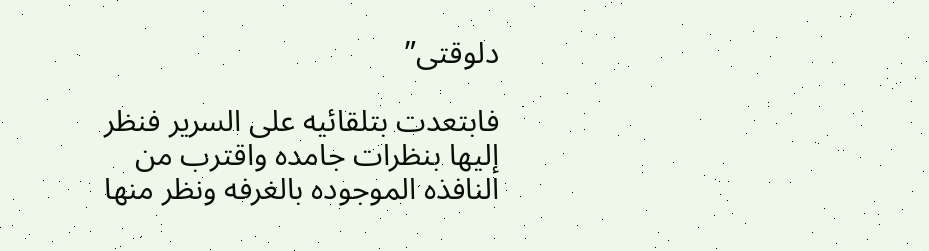دلوقتى”

فابتعدت بتلقائيه على السرير فنظر إليها بنظرات جامده واقترب من النافذه الموجوده بالغرفه ونظر منها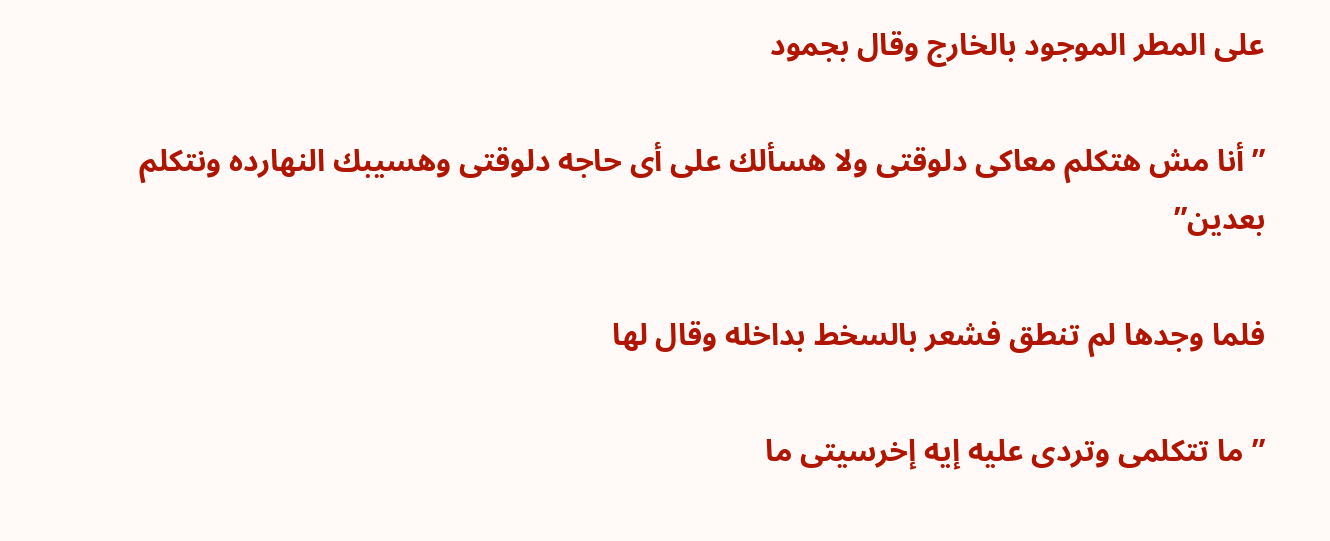على المطر الموجود بالخارج وقال بجمود

” أنا مش هتكلم معاكى دلوقتى ولا هسألك على أى حاجه دلوقتى وهسيبك النهارده ونتكلم بعدين”

فلما وجدها لم تنطق فشعر بالسخط بداخله وقال لها

” ما تتكلمى وتردى عليه إيه إخرسيتى ما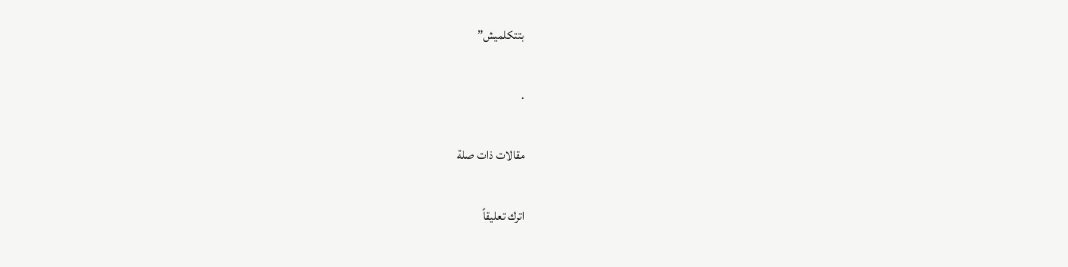بتتكلميش”

.

مقالات ذات صلة

اترك تعليقاً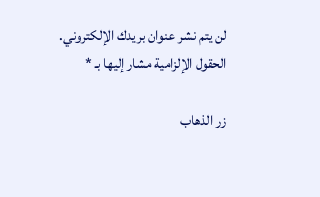لن يتم نشر عنوان بريدك الإلكتروني. الحقول الإلزامية مشار إليها بـ *

زر الذهاب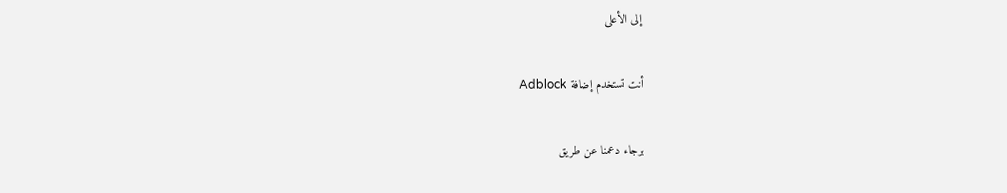إلى الأعلى

أنت تستخدم إضافة Adblock

برجاء دعمنا عن طريق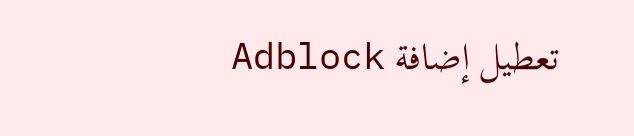تعطيل إضافة Adblock